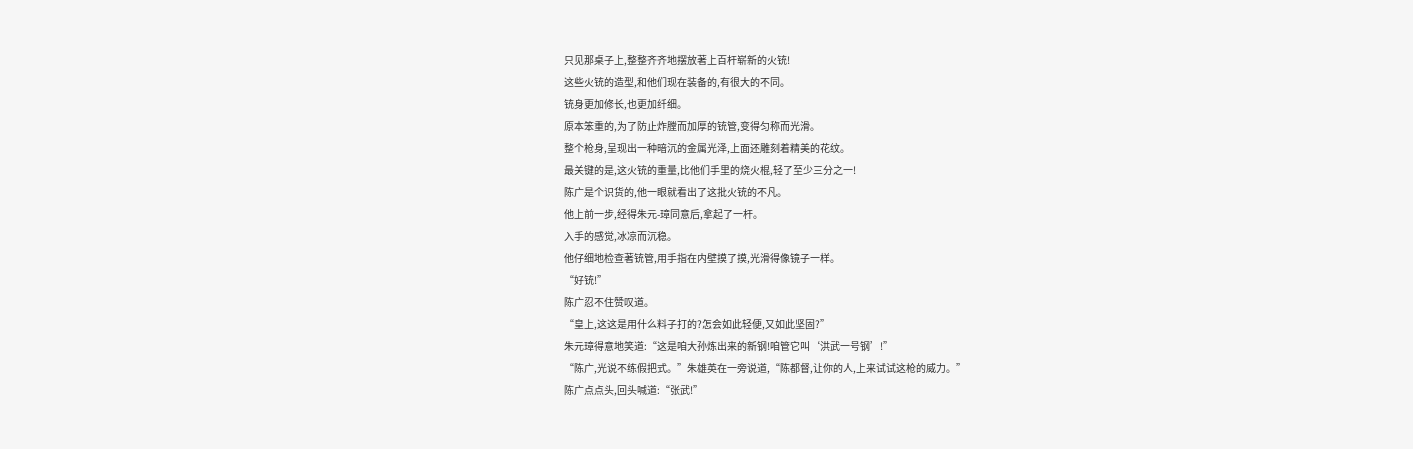只见那桌子上,整整齐齐地摆放著上百杆崭新的火铳!
这些火铳的造型,和他们现在装备的,有很大的不同。
铳身更加修长,也更加纤细。
原本笨重的,为了防止炸膛而加厚的铳管,变得匀称而光滑。
整个枪身,呈现出一种暗沉的金属光泽,上面还雕刻着精美的花纹。
最关键的是,这火铳的重量,比他们手里的烧火棍,轻了至少三分之一!
陈广是个识货的,他一眼就看出了这批火铳的不凡。
他上前一步,经得朱元-璋同意后,拿起了一杆。
入手的感觉,冰凉而沉稳。
他仔细地检查著铳管,用手指在内壁摸了摸,光滑得像镜子一样。
“好铳!”
陈广忍不住赞叹道。
“皇上,这这是用什么料子打的?怎会如此轻便,又如此坚固?”
朱元璋得意地笑道:“这是咱大孙炼出来的新钢!咱管它叫‘洪武一号钢’!”
“陈广,光说不练假把式。”朱雄英在一旁说道,“陈都督,让你的人,上来试试这枪的威力。”
陈广点点头,回头喊道:“张武!”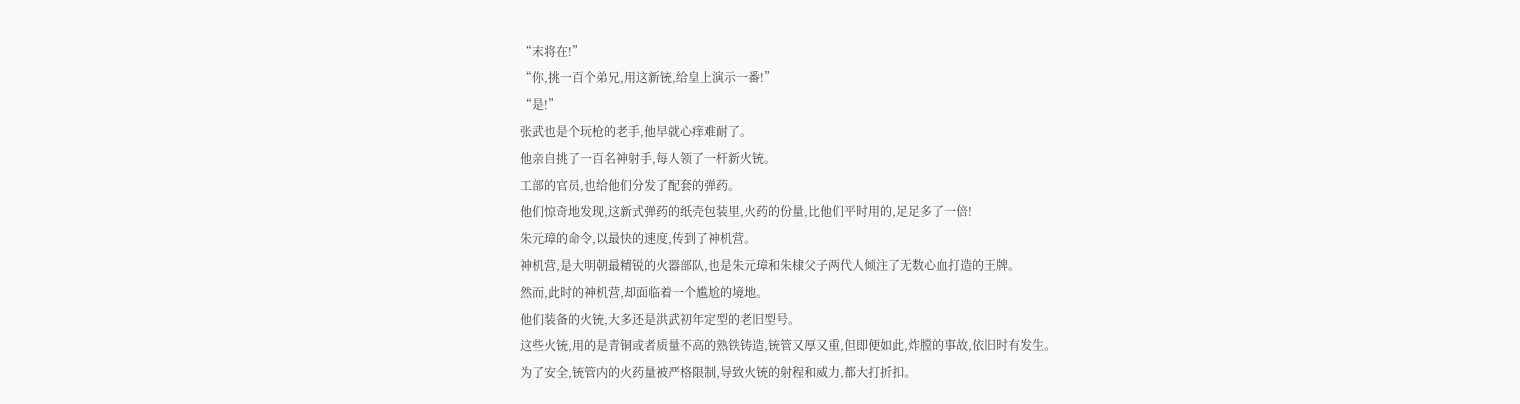“末将在!”
“你,挑一百个弟兄,用这新铳,给皇上演示一番!”
“是!”
张武也是个玩枪的老手,他早就心痒难耐了。
他亲自挑了一百名神射手,每人领了一杆新火铳。
工部的官员,也给他们分发了配套的弹药。
他们惊奇地发现,这新式弹药的纸壳包装里,火药的份量,比他们平时用的,足足多了一倍!
朱元璋的命令,以最快的速度,传到了神机营。
神机营,是大明朝最精锐的火器部队,也是朱元璋和朱棣父子两代人倾注了无数心血打造的王牌。
然而,此时的神机营,却面临着一个尴尬的境地。
他们装备的火铳,大多还是洪武初年定型的老旧型号。
这些火铳,用的是青铜或者质量不高的熟铁铸造,铳管又厚又重,但即便如此,炸膛的事故,依旧时有发生。
为了安全,铳管内的火药量被严格限制,导致火铳的射程和威力,都大打折扣。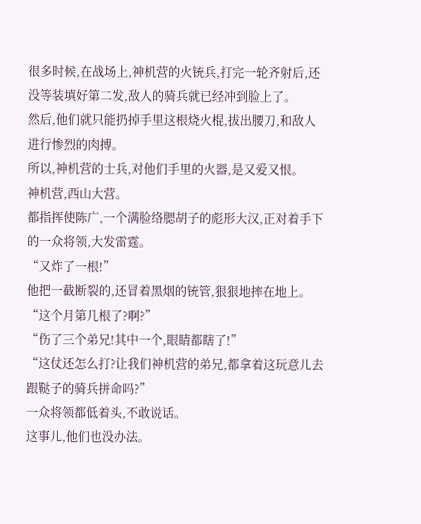很多时候,在战场上,神机营的火铳兵,打完一轮齐射后,还没等装填好第二发,敌人的骑兵就已经冲到脸上了。
然后,他们就只能扔掉手里这根烧火棍,拔出腰刀,和敌人进行惨烈的肉搏。
所以,神机营的士兵,对他们手里的火器,是又爱又恨。
神机营,西山大营。
都指挥使陈广,一个满脸络腮胡子的彪形大汉,正对着手下的一众将领,大发雷霆。
“又炸了一根!”
他把一截断裂的,还冒着黑烟的铳管,狠狠地摔在地上。
“这个月第几根了?啊?”
“伤了三个弟兄!其中一个,眼睛都瞎了!”
“这仗还怎么打?让我们神机营的弟兄,都拿着这玩意儿去跟鞑子的骑兵拼命吗?”
一众将领都低着头,不敢说话。
这事儿,他们也没办法。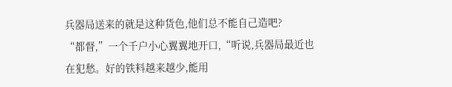兵器局送来的就是这种货色,他们总不能自己造吧?
“都督,”一个千户小心翼翼地开口,“听说,兵器局最近也在犯愁。好的铁料越来越少,能用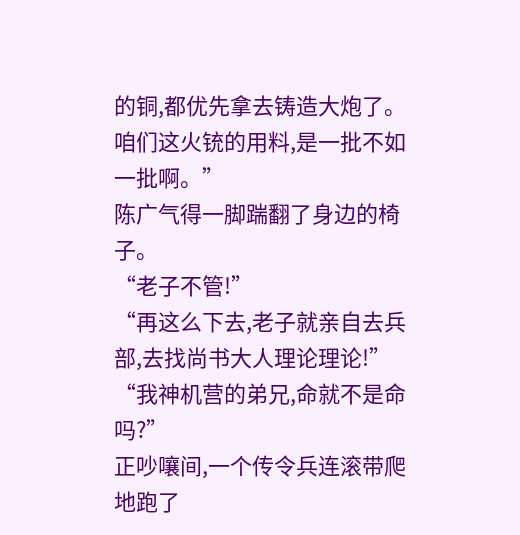的铜,都优先拿去铸造大炮了。咱们这火铳的用料,是一批不如一批啊。”
陈广气得一脚踹翻了身边的椅子。
“老子不管!”
“再这么下去,老子就亲自去兵部,去找尚书大人理论理论!”
“我神机营的弟兄,命就不是命吗?”
正吵嚷间,一个传令兵连滚带爬地跑了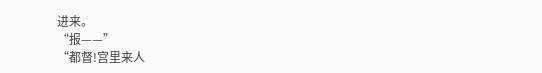进来。
“报——”
“都督!宫里来人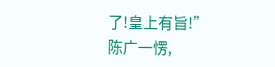了!皇上有旨!”
陈广一愣,